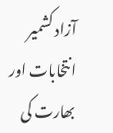آزاد کشمیر انتخابات اور بھارت کی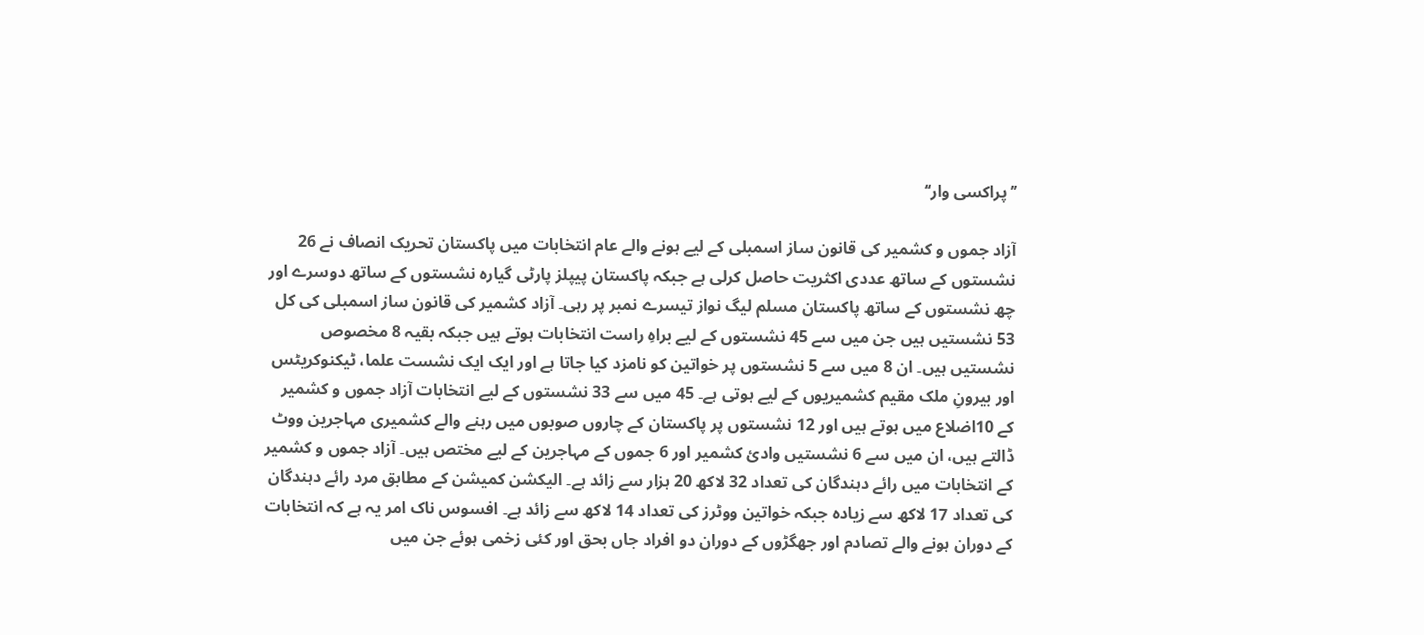’’ پراکسی وار‘‘

آزاد جموں و کشمیر کی قانون ساز اسمبلی کے لیے ہونے والے عام انتخابات میں پاکستان تحریک انصاف نے 26 نشستوں کے ساتھ عددی اکثریت حاصل کرلی ہے جبکہ پاکستان پیپلز پارٹی گیارہ نشستوں کے ساتھ دوسرے اور چھ نشستوں کے ساتھ پاکستان مسلم لیگ نواز تیسرے نمبر پر رہی۔ آزاد کشمیر کی قانون ساز اسمبلی کی کل 53 نشستیں ہیں جن میں سے 45 نشستوں کے لیے براہِ راست انتخابات ہوتے ہیں جبکہ بقیہ 8 مخصوص نشستیں ہیں۔ ان 8 میں سے 5 نشستوں پر خواتین کو نامزد کیا جاتا ہے اور ایک ایک نشست علما، ٹیکنوکریٹس اور بیرونِ ملک مقیم کشمیریوں کے لیے ہوتی ہے۔ 45 میں سے 33 نشستوں کے لیے انتخابات آزاد جموں و کشمیر کے 10اضلاع میں ہوتے ہیں اور 12 نشستوں پر پاکستان کے چاروں صوبوں میں رہنے والے کشمیری مہاجرین ووٹ ڈالتے ہیں، ان میں سے 6 نشستیں وادیٔ کشمیر اور 6 جموں کے مہاجرین کے لیے مختص ہیں۔ آزاد جموں و کشمیر کے انتخابات میں رائے دہندگان کی تعداد 32 لاکھ 20 ہزار سے زائد ہے۔ الیکشن کمیشن کے مطابق مرد رائے دہندگان کی تعداد 17 لاکھ سے زیادہ جبکہ خواتین ووٹرز کی تعداد 14 لاکھ سے زائد ہے۔ افسوس ناک امر یہ ہے کہ انتخابات کے دوران ہونے والے تصادم اور جھگڑوں کے دوران دو افراد جاں بحق اور کئی زخمی ہوئے جن میں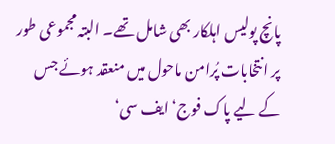پانچ پولیس اہلکار بھی شامل تھے۔ البتہ مجموعی طور پر انتخابات پُرامن ماحول میں منعقد ہوئے جس کے لیے پاک فوج‘ ایف سی‘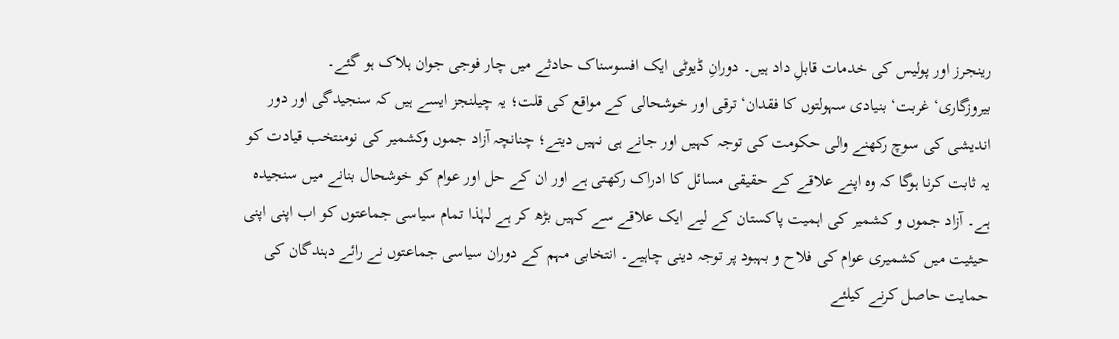رینجرز اور پولیس کی خدمات قابلِ داد ہیں۔ دورانِ ڈیوٹی ایک افسوسناک حادثے میں چار فوجی جوان ہلاک ہو گئے۔
بیروزگاری‘ غربت‘ بنیادی سہولتوں کا فقدان‘ ترقی اور خوشحالی کے مواقع کی قلت؛ یہ چیلنجز ایسے ہیں کہ سنجیدگی اور دور اندیشی کی سوچ رکھنے والی حکومت کی توجہ کہیں اور جانے ہی نہیں دیتے؛ چنانچہ آزاد جموں وکشمیر کی نومنتخب قیادت کو یہ ثابت کرنا ہوگا کہ وہ اپنے علاقے کے حقیقی مسائل کا ادراک رکھتی ہے اور ان کے حل اور عوام کو خوشحال بنانے میں سنجیدہ ہے۔ آزاد جموں و کشمیر کی اہمیت پاکستان کے لیے ایک علاقے سے کہیں بڑھ کر ہے لہٰذا تمام سیاسی جماعتوں کو اب اپنی اپنی حیثیت میں کشمیری عوام کی فلاح و بہبود پر توجہ دینی چاہیے۔ انتخابی مہم کے دوران سیاسی جماعتوں نے رائے دہندگان کی حمایت حاصل کرنے کیلئے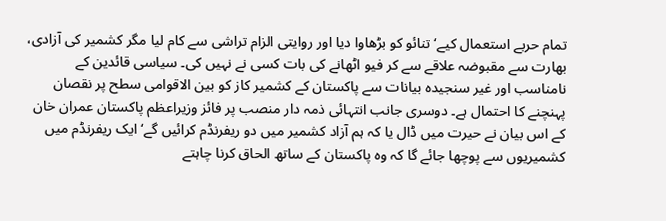تمام حربے استعمال کیے‘ تنائو کو بڑھاوا دیا اور روایتی الزام تراشی سے کام لیا مگر کشمیر کی آزادی، بھارت سے مقبوضہ علاقے سے کر فیو اٹھانے کی بات کسی نے نہیں کی۔ سیاسی قائدین کے نامناسب اور غیر سنجیدہ بیانات سے پاکستان کے کشمیر کاز کو بین الاقوامی سطح پر نقصان پہنچنے کا احتمال ہے۔ دوسری جانب انتہائی ذمہ دار منصب پر فائز وزیراعظم پاکستان عمران خان کے اس بیان نے حیرت میں ڈال یا کہ ہم آزاد کشمیر میں دو ریفرنڈم کرائیں گے‘ ایک ریفرنڈم میں کشمیریوں سے پوچھا جائے گا کہ وہ پاکستان کے ساتھ الحاق کرنا چاہتے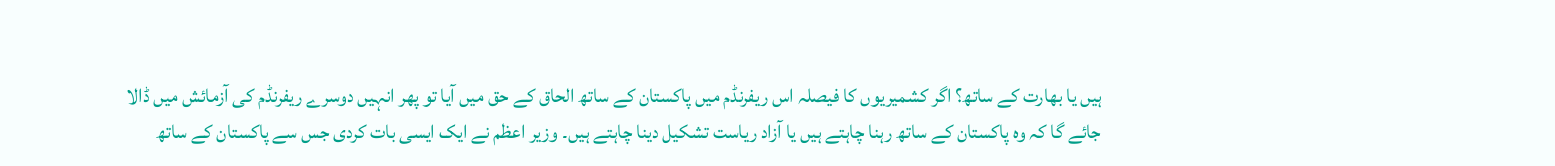ہیں یا بھارت کے ساتھ؟ اگر کشمیریوں کا فیصلہ اس ریفرنڈم میں پاکستان کے ساتھ الحاق کے حق میں آیا تو پھر انہیں دوسرے ریفرنڈم کی آزمائش میں ڈالا جائے گا کہ وہ پاکستان کے ساتھ رہنا چاہتے ہیں یا آزاد ریاست تشکیل دینا چاہتے ہیں۔ وزیر اعظم نے ایک ایسی بات کردی جس سے پاکستان کے ساتھ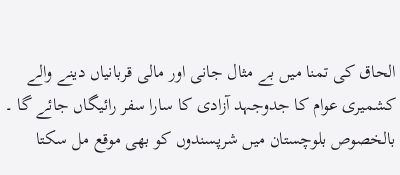الحاق کی تمنا میں بے مثال جانی اور مالی قربانیاں دینے والے کشمیری عوام کا جدوجہد آزادی کا سارا سفر رائیگاں جائے گا ۔ بالخصوص بلوچستان میں شرپسندوں کو بھی موقع مل سکتا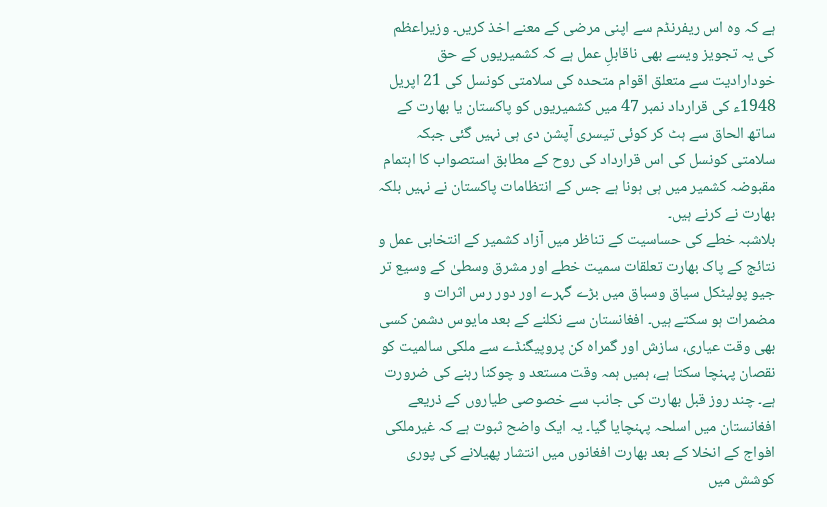ہے کہ وہ اس ریفرنڈم سے اپنی مرضی کے معنے اخذ کریں۔ وزیراعظم کی یہ تجویز ویسے بھی ناقابلِ عمل ہے کہ کشمیریوں کے حق خودارادیت سے متعلق اقوام متحدہ کی سلامتی کونسل کی 21 اپریل 1948ء کی قرارداد نمبر 47 میں کشمیریوں کو پاکستان یا بھارت کے ساتھ الحاق سے ہٹ کر کوئی تیسری آپشن دی ہی نہیں گئی جبکہ سلامتی کونسل کی اس قرارداد کی روح کے مطابق استصواب کا اہتمام مقبوضہ کشمیر میں ہی ہونا ہے جس کے انتظامات پاکستان نے نہیں بلکہ بھارت نے کرنے ہیں۔
بلاشبہ خطے کی حساسیت کے تناظر میں آزاد کشمیر کے انتخابی عمل و نتائج کے پاک بھارت تعلقات سمیت خطے اور مشرق وسطیٰ کے وسیع تر جیو پولیٹکل سیاق وسباق میں بڑے گہرے اور دور رس اثرات و مضمرات ہو سکتے ہیں۔ افغانستان سے نکلنے کے بعد مایوس دشمن کسی بھی وقت عیاری، سازش اور گمراہ کن پروپیگنڈے سے ملکی سالمیت کو نقصان پہنچا سکتا ہے، ہمیں ہمہ وقت مستعد و چوکنا رہنے کی ضرورت ہے۔ چند روز قبل بھارت کی جانب سے خصوصی طیاروں کے ذریعے افغانستان میں اسلحہ پہنچایا گیا۔ یہ ایک واضح ثبوت ہے کہ غیرملکی افواج کے انخلا کے بعد بھارت افغانوں میں انتشار پھیلانے کی پوری کوشش میں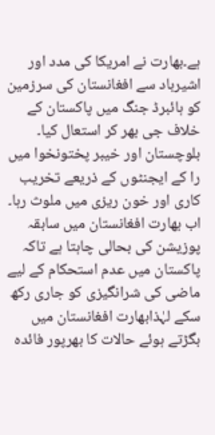ہے۔بھارت نے امریکا کی مدد اور اشیرباد سے افغانستان کی سرزمین کو ہائبرڈ جنگ میں پاکستان کے خلاف جی بھر کر استعال کیا۔ بلوچستان اور خیبر پختونخوا میں را کے ایجنٹوں کے ذریعے تخریب کاری اور خون ریزی میں ملوث رہا۔ اب بھارت افغانستان میں سابقہ پوزیشن کی بحالی چاہتا ہے تاکہ پاکستان میں عدم استحکام کے لیے ماضی کی شرانگیزی کو جاری رکھ سکے لہٰذابھارت افغانستان میں بگڑتے ہوئے حالات کا بھرپور فائدہ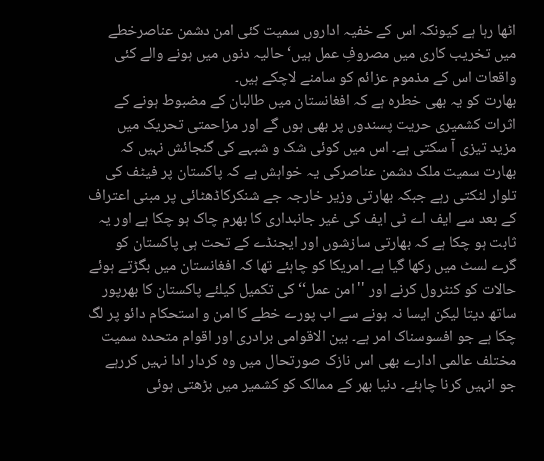اٹھا رہا ہے کیونکہ اس کے خفیہ اداروں سمیت کئی امن دشمن عناصرخطے میں تخریب کاری میں مصروفِ عمل ہیں‘ حالیہ دنوں میں ہونے والے کئی واقعات اس کے مذموم عزائم کو سامنے لاچکے ہیں۔
بھارت کو یہ بھی خطرہ ہے کہ افغانستان میں طالبان کے مضبوط ہونے کے اثرات کشمیری حریت پسندوں پر بھی ہوں گے اور مزاحمتی تحریک میں مزید تیزی آ سکتی ہے۔ اس میں کوئی شک و شبہے کی گنجائش نہیں کہ بھارت سمیت ملک دشمن عناصرکی یہ خواہش ہے کہ پاکستان پر فیٹف کی تلوار لٹکتی رہے جبکہ بھارتی وزیر خارجہ جے شنکرکاڈھٹائی پر مبنی اعتراف کے بعد سے ایف اے ٹی ایف کی غیر جانبداری کا بھرم چاک ہو چکا ہے اور یہ ثابت ہو چکا ہے کہ بھارتی سازشوں اور ایجنڈے کے تحت ہی پاکستان کو گرے لسٹ میں رکھا گیا ہے۔ امریکا کو چاہئے تھا کہ افغانستان میں بگڑتے ہوئے حالات کو کنٹرول کرنے اور ''امن عمل‘‘ کی تکمیل کیلئے پاکستان کا بھرپور ساتھ دیتا لیکن ایسا نہ ہونے سے اب پورے خطے کا امن و استحکام دائو پر لگ چکا ہے جو افسوسناک امر ہے۔ بین الاقوامی برادری اور اقوام متحدہ سمیت مختلف عالمی ادارے بھی اس نازک صورتحال میں وہ کردار ادا نہیں کررہے جو انہیں کرنا چاہئے۔ دنیا بھر کے ممالک کو کشمیر میں بڑھتی ہوئی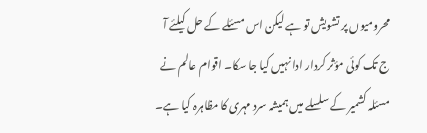محرومیوں پر تشویش تو ہے لیکن اس مسئلے کے حل کیلئے آ ج تک کوئی مؤثر کردار ادا نہیں کیا جا سکا۔ اقوام عالم نے مسئلہ کشمیر کے سلسلے میں ہمیشہ سرد مہری کا مظاہرہ کیا ہے۔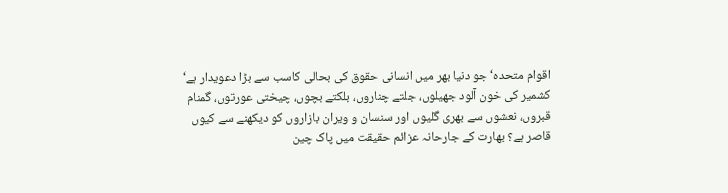اقوام متحدہ‘ جو دنیا بھر میں انسانی حقوق کی بحالی کاسب سے بڑا دعویدار ہے‘ کشمیر کی خون آلود جھیلوں، جلتے چناروں، بلکتے بچوں، چیختی عورتوں، گمنام قبروں، نعشوں سے بھری گلیوں اور سنسان و ویران بازاروں کو دیکھنے سے کیوں قاصر ہے؟ بھارت کے جارحانہ عزائم حقیقت میں پاک چین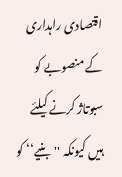اقتصادی راہداری کے منصوبے کو سبوتاژ کرنے کیلئے ہیں کیونکہ ''بنیے‘‘ کو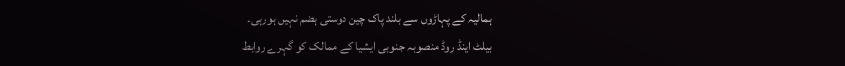ہمالیہ کے پہاڑوں سے بلند پاک چین دوستی ہضم نہیں ہورہی۔
بیلٹ اینڈ روڈ منصوبہ جنوبی ایشیا کے ممالک کو گہرے روابط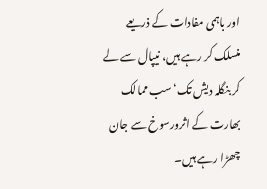اور باہمی مفادات کے ذریعے منسلک کر رہے ہیں، نیپال سے لے کر بنگلہ دیش تک‘ سب ممالک بھارت کے اثرورسوخ سے جان چھڑا رہے ہیں۔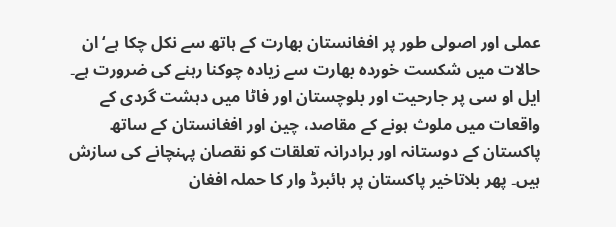عملی اور اصولی طور پر افغانستان بھارت کے ہاتھ سے نکل چکا ہے‘ ان حالات میں شکست خوردہ بھارت سے زیادہ چوکنا رہنے کی ضرورت ہے۔ ایل او سی پر جارحیت اور بلوچستان اور فاٹا میں دہشت گردی کے واقعات میں ملوث ہونے کے مقاصد، چین اور افغانستان کے ساتھ پاکستان کے دوستانہ اور برادرانہ تعلقات کو نقصان پہنچانے کی سازش ہیں۔ پھر بلاتاخیر پاکستان پر ہائبرڈ وار کا حملہ افغان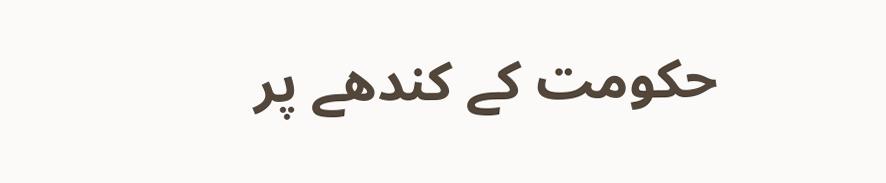حکومت کے کندھے پر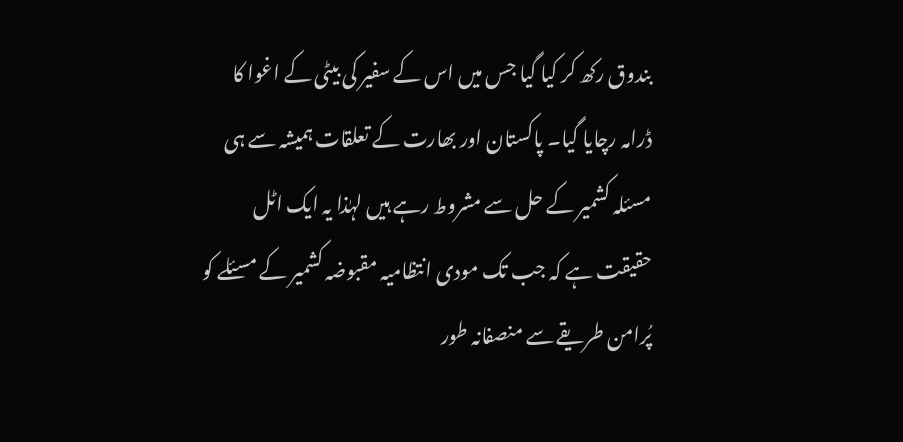بندوق رکھ کر کیا گیا جس میں اس کے سفیر کی بیٹی کے اغوا کا ڈرامہ رچایا گیا۔ پاکستان اور بھارت کے تعلقات ہمیشہ سے ہی مسئلہ کشمیر کے حل سے مشروط رہے ہیں لہٰذا یہ ایک اٹل حقیقت ہے کہ جب تک مودی انتظامیہ مقبوضہ کشمیر کے مسئلے کو پُرامن طریقے سے منصفانہ طور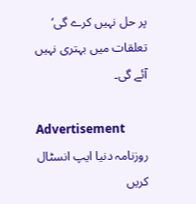پر حل نہیں کرے گی‘ تعلقات میں بہتری نہیں آئے گی۔

Advertisement
روزنامہ دنیا ایپ انسٹال کریں